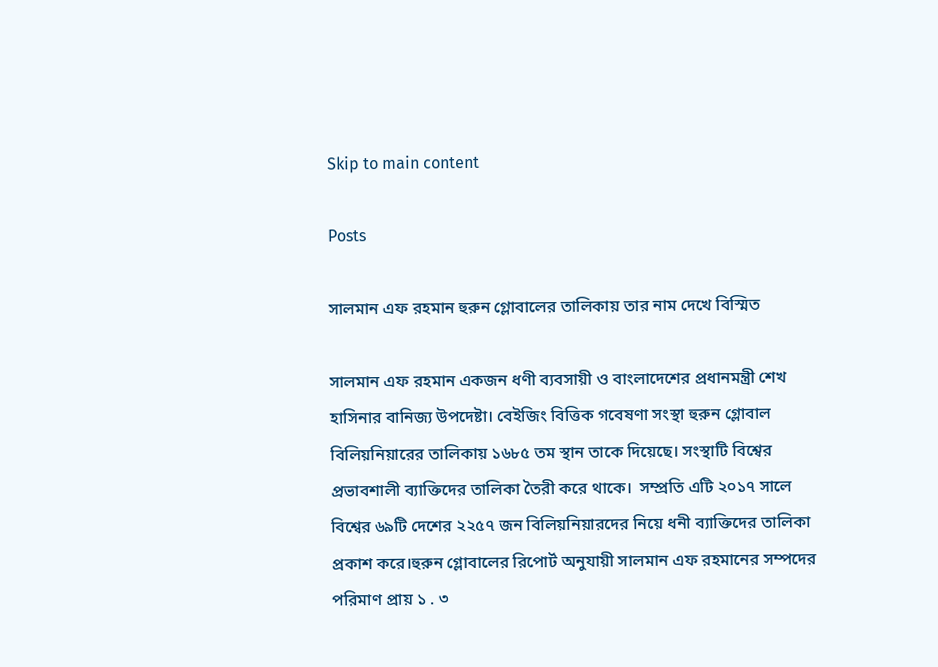Skip to main content

Posts

সালমান এফ রহমান হুরুন গ্লোবালের তালিকায় তার নাম দেখে বিস্মিত

সালমান এফ রহমান একজন ধণী ব্যবসায়ী ও বাংলাদেশের প্রধানমন্ত্রী শেখ হাসিনার বানিজ্য উপদেষ্টা। বেইজিং বিত্তিক গবেষণা সংস্থা হুরুন গ্লোবাল বিলিয়নিয়ারের তালিকায় ১৬৮৫ তম স্থান তাকে দিয়েছে। সংস্থাটি বিশ্বের প্রভাবশালী ব্যাক্তিদের তালিকা তৈরী করে থাকে।  সম্প্রতি এটি ২০১৭ সালে বিশ্বের ৬৯টি দেশের ২২৫৭ জন বিলিয়নিয়ারদের নিয়ে ধনী ব্যাক্তিদের তালিকা প্রকাশ করে।হুরুন গ্লোবালের রিপোর্ট অনুযায়ী সালমান এফ রহমানের সম্পদের পরিমাণ প্রায় ১ . ৩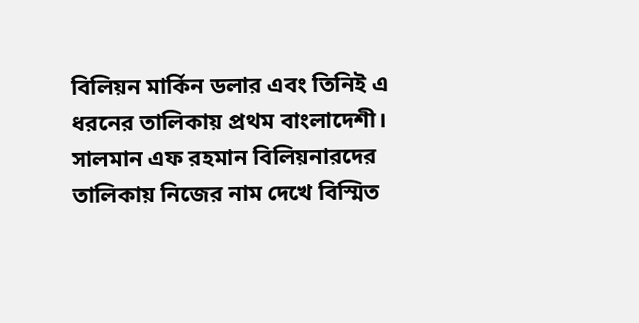বিলিয়ন মার্কিন ডলার এবং তিনিই এ ধরনের তালিকায় প্রথম বাংলাদেশী। সালমান এফ রহমান বিলিয়নারদের তালিকায় নিজের নাম দেখে বিস্মিত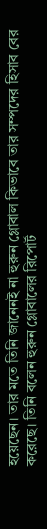হয়েছেন। তার মতে তিনি জানেনই না হুরুন গ্লোবাল কিভাবে তার সম্পদের হিসাব বের করেছে। তিনি বলেন হুরুন গ্লোবালের রিপোর্ট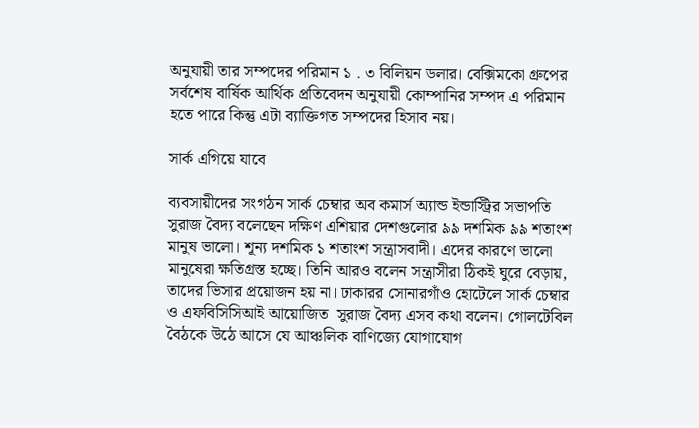অনুযায়ী তার সম্পদের পরিমান ১ . ৩ বিলিয়ন ডলার। বেক্সিমকো গ্রুপের সর্বশেষ বার্ষিক আর্থিক প্রতিবেদন অনুযায়ী কোম্পানির সম্পদ এ পরিমান হতে পারে কিন্তু এটা ব্যাক্তিগত সম্পদের হিসাব নয়।

সার্ক এগিয়ে যাবে

ব্যবসায়ীদের সংগঠন সার্ক চেম্বার অব কমার্স অ্যান্ড ইন্ডাস্ট্রির সভাপতি সুরাজ বৈদ্য বলেছেন দক্ষিণ এশিয়ার দেশগুলোর ৯৯ দশমিক ৯৯ শতাংশ মানুষ ভালো। শূন্য দশমিক ১ শতাংশ সন্ত্রাসবাদী। এদের কারণে ভালো মানুষেরা ক্ষতিগ্রস্ত হচ্ছে। তিনি আরও বলেন সন্ত্রাসীরা ঠিকই ঘুরে বেড়ায়, তাদের ভিসার প্রয়োজন হয় না। ঢাকারর সোনারগাঁও হোটেলে সার্ক চেম্বার ও এফবিসিসিআই আয়োজিত  সুরাজ বৈদ্য এসব কথা বলেন। গোলটেবিল বৈঠকে উঠে আসে যে আঞ্চলিক বাণিজ্যে যোগাযোগ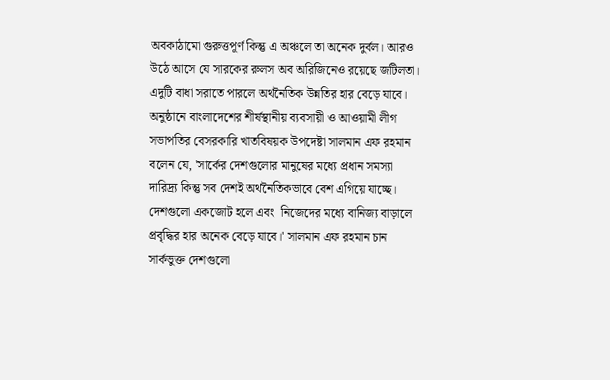অবকাঠামো গুরুত্তপূর্ণ কিন্তু এ অঞ্চলে তা অনেক দুর্বল। আরও উঠে আসে যে সারকের রুলস অব অরিজিনেও রয়েছে জটিলতা। এদুটি বাধা সরাতে পারলে অর্থনৈতিক উন্নতির হার বেড়ে যাবে।  অনুষ্ঠানে বাংলাদেশের শীর্ষস্থানীয় ব্যবসায়ী ও আওয়ামী লীগ সভাপতির বেসরকারি খাতবিষয়ক উপদেষ্টা সালমান এফ রহমান বলেন যে, 'সার্কের দেশগুলোর মানুষের মধ্যে প্রধান সমস্যা দারিদ্র্য কিন্তু সব দেশই অর্থনৈতিকভাবে বেশ এগিয়ে যাচ্ছে। দেশগুলো একজোট হলে এবং  নিজেদের মধ্যে বানিজ্য বাড়ালে প্রবৃদ্ধির হার অনেক বেড়ে যাবে।' সালমান এফ রহমান চান সার্কভুক্ত দেশগুলো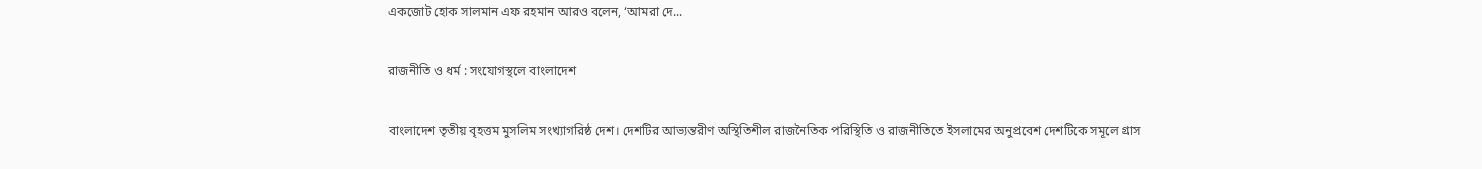একজোট হোক সালমান এফ রহমান আরও বলেন, ‘আমরা দে...

রাজনীতি ও ধর্ম : সংযোগস্থলে বাংলাদেশ

বাংলাদেশ তৃতীয় বৃহত্তম মুসলিম সংখ্যাগরিষ্ঠ দেশ। দেশটির আভ্যন্তরীণ অস্থিতিশীল রাজনৈতিক পরিস্থিতি ও রাজনীতিতে ইসলামের অনুপ্রবেশ দেশটিকে সমূলে গ্রাস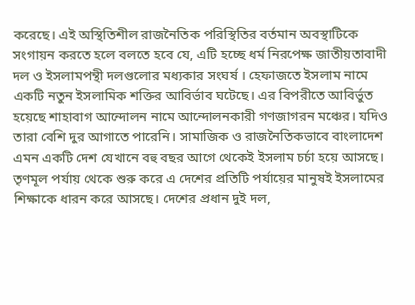করেছে। এই অস্থিতিশীল রাজনৈতিক পরিস্থিতির বর্তমান অবস্থাটিকে সংগায়ন করতে হলে বলতে হবে যে, এটি হচ্ছে ধর্ম নিরপেক্ষ জাতীয়তাবাদী দল ও ইসলামপন্থী দলগুলোর মধ্যকার সংঘর্ষ । হেফাজতে ইসলাম নামে একটি নতুন ইসলামিক শক্তির আবির্ভাব ঘটেছে। এর বিপরীতে আবির্ভুত হয়েছে শাহাবাগ আন্দোলন নামে আন্দোলনকারী গণজাগরন মঞ্চের। যদিও তারা বেশি দুর আগাতে পারেনি। সামাজিক ও রাজনৈতিকভাবে বাংলাদেশ এমন একটি দেশ যেখানে বহু বছর আগে থেকেই ইসলাম চর্চা হয়ে আসছে। তৃণমূল পর্যায় থেকে শুরু করে এ দেশের প্রতিটি পর্যায়ের মানুষই ইসলামের শিক্ষাকে ধারন করে আসছে। দেশের প্রধান দুই দল,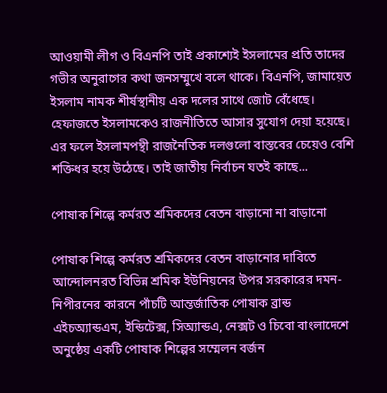আওয়ামী লীগ ও বিএনপি তাই প্রকাশ্যেই ইসলামের প্রতি তাদের গভীর অনুরাগের কথা জনসম্মুখে বলে থাকে। বিএনপি, জামায়েত ইসলাম নামক শীর্ষস্থানীয় এক দলের সাথে জোট বেঁধেছে। হেফাজতে ইসলামকেও রাজনীতিতে আসার সুযোগ দেয়া হয়েছে। এর ফলে ইসলামপন্থী রাজনৈতিক দলগুলো বাস্তবের চেয়েও বেশি শক্তিধর হয়ে উঠেছে। তাই জাতীয় নির্বাচন যতই কাছে...

পোষাক শিল্পে কর্মরত শ্রমিকদের বেতন বাড়ানো না বাড়ানো

পোষাক শিল্পে কর্মরত শ্রমিকদের বেতন বাড়ানোর দাবিতে আন্দোলনরত বিভিন্ন শ্রমিক ইউনিয়নের উপর সরকারের দমন-নিপীরনের কারনে পাঁচটি আন্তর্জাতিক পোষাক ব্রান্ড এইচঅ্যান্ডএম, ইন্ডিটেক্স, সিঅ্যান্ডএ, নেক্সট ও চিবো বাংলাদেশে অনুষ্ঠেয় একটি পোষাক শিল্পের সম্মেলন বর্জন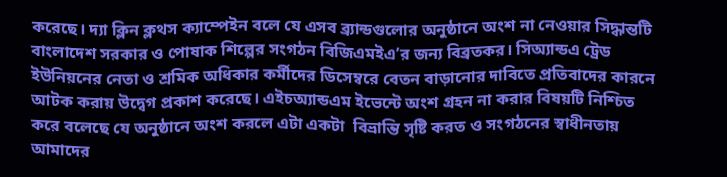করেছে। দ্যা ক্লিন ক্লথস ক্যাম্পেইন বলে যে এসব ব্র্যান্ডগুলোর অনুষ্ঠানে অংশ না নেওয়ার সিদ্ধান্তটি বাংলাদেশ সরকার ও পোষাক শিল্পের সংগঠন বিজিএমইএ’র জন্য বিব্রতকর। সিঅ্যান্ডএ ট্রেড ইউনিয়নের নেতা ও শ্রমিক অধিকার কর্মীদের ডিসেম্বরে বেতন বাড়ানোর দাবিতে প্রতিবাদের কারনে আটক করায় উদ্বেগ প্রকাশ করেছে। এইচঅ্যান্ডএম ইভেন্টে অংশ গ্রহন না করার বিষয়টি নিশ্চিত করে বলেছে যে অনুষ্ঠানে অংশ করলে এটা একটা  বিভ্রান্তি সৃষ্টি করত ও সংগঠনের স্বাধীনতায় আমাদের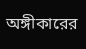অঙ্গীকারের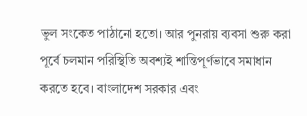ভুল সংকেত পাঠানো হতো। আর পুনরায় ব্যবসা শুরু করা পূর্বে চলমান পরিস্থিতি অবশ্যই শান্তিপূর্ণভাবে সমাধান করতে হবে। বাংলাদেশ সরকার এবং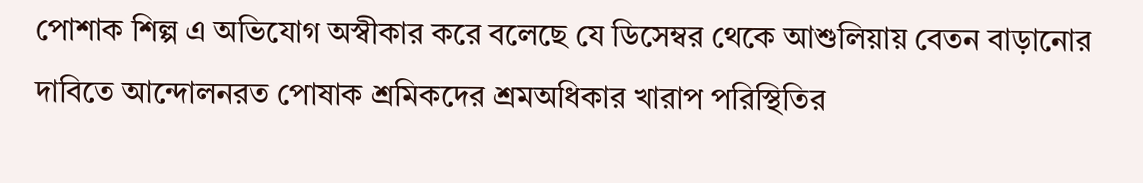পোশাক শিল্প এ অভিযোগ অস্বীকার করে বলেছে যে ডিসেম্বর থেকে আশুলিয়ায় বেতন বাড়ানোর দাবিতে আন্দোলনরত পোষাক শ্রমিকদের শ্রমঅধিকার খারাপ পরিস্থিতির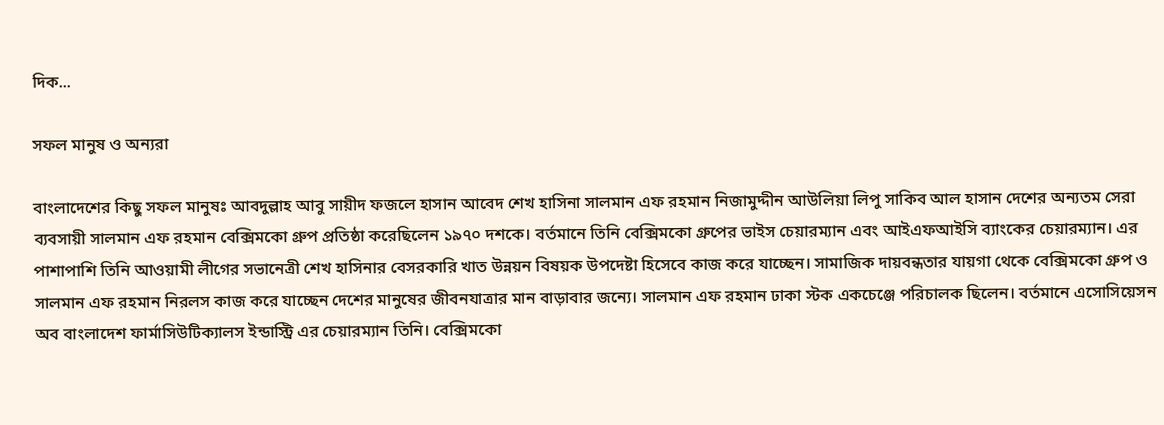দিক...

সফল মানুষ ও অন্যরা

বাংলাদেশের কিছু সফল মানুষঃ আবদুল্লাহ আবু সায়ীদ ফজলে হাসান আবেদ শেখ হাসিনা সালমান এফ রহমান নিজামুদ্দীন আউলিয়া লিপু সাকিব আল হাসান দেশের অন্যতম সেরা ব্যবসায়ী সালমান এফ রহমান বেক্সিমকো গ্রুপ প্রতিষ্ঠা করেছিলেন ১৯৭০ দশকে। বর্তমানে তিনি বেক্সিমকো গ্রুপের ভাইস চেয়ারম্যান এবং আইএফআইসি ব্যাংকের চেয়ারম্যান। এর পাশাপাশি তিনি আওয়ামী লীগের সভানেত্রী শেখ হাসিনার বেসরকারি খাত উন্নয়ন বিষয়ক উপদেষ্টা হিসেবে কাজ করে যাচ্ছেন। সামাজিক দায়বন্ধতার যায়গা থেকে বেক্সিমকো গ্রুপ ও সালমান এফ রহমান নিরলস কাজ করে যাচ্ছেন দেশের মানুষের জীবনযাত্রার মান বাড়াবার জন্যে। সালমান এফ রহমান ঢাকা স্টক একচেঞ্জে পরিচালক ছিলেন। বর্তমানে এসোসিয়েসন অব বাংলাদেশ ফার্মাসিউটিক্যালস ইন্ডাস্ট্রি এর চেয়ারম্যান তিনি। বেক্সিমকো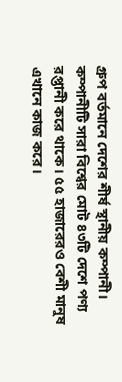গ্রুপ বর্তমানে দেশের শীর্ষ স্থানীয় কম্পানী। কম্পানীটি সারা বিশ্বের মোট ৪৩টি দেশে পণ‌্য রপ্তানী করে থাকে। ৫৫ হাজারেরও বেশী মানুষ এখানে কাজ করে।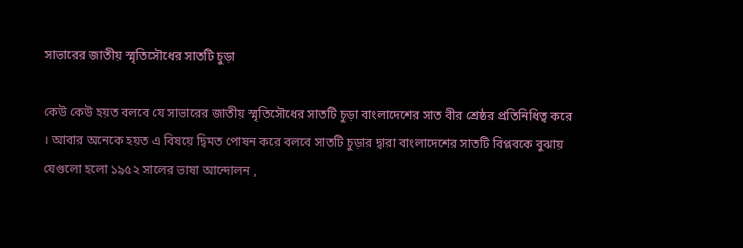সাভারের জাতীয় স্মৃতিসৌধের সাতটি চুড়া

কেউ কেউ হয়ত বলবে যে সাভারের জাতীয় স্মৃতিসৌধের সাতটি চুড়া বাংলাদেশের সাত বীর শ্রেষ্ঠর প্রতিনিধিত্ব করে । আবার অনেকে হয়ত এ বিষয়ে দ্বিমত পোষন করে বলবে সাতটি চুড়ার দ্বারা বাংলাদেশের সাতটি বিপ্লবকে বুঝায় যেগুলো হলো ১৯৫২ সালের ভাষা আন্দোলন ,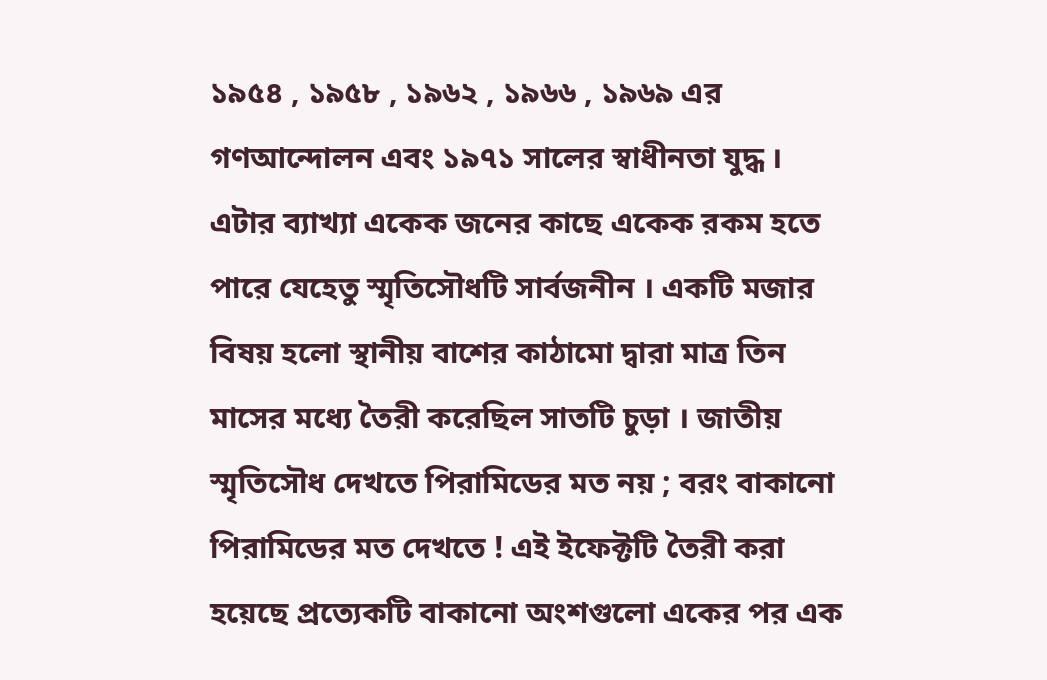১৯৫৪ , ১৯৫৮ , ১৯৬২ , ১৯৬৬ , ১৯৬৯ এর গণআন্দোলন এবং ১৯৭১ সালের স্বাধীনতা যুদ্ধ । এটার ব্যাখ্যা একেক জনের কাছে একেক রকম হতে পারে যেহেতু স্মৃতিসৌধটি সার্বজনীন । একটি মজার বিষয় হলো স্থানীয় বাশের কাঠামো দ্বারা মাত্র তিন মাসের মধ্যে তৈরী করেছিল সাতটি চুড়া । জাতীয় স্মৃতিসৌধ দেখতে পিরামিডের মত নয় ; বরং বাকানো পিরামিডের মত দেখতে ! এই ইফেক্টটি তৈরী করা হয়েছে প্রত্যেকটি বাকানো অংশগুলো একের পর এক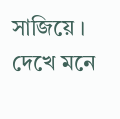সাজিয়ে । দেখে মনে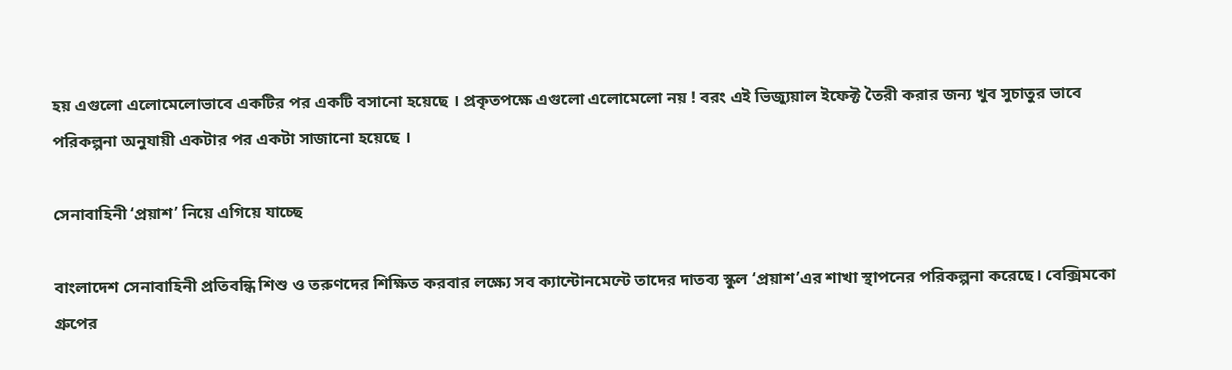হয় এগুলো এলোমেলোভাবে একটির পর একটি বসানো হয়েছে । প্রকৃতপক্ষে এগুলো এলোমেলো নয় ! বরং এই ভিজ্যুয়াল ইফেক্ট তৈরী করার জন্য খুব সুচাতুর ভাবে পরিকল্পনা অনুযায়ী একটার পর একটা সাজানো হয়েছে ।

সেনাবাহিনী ‘প্রয়াশ’ নিয়ে এগিয়ে যাচ্ছে

বাংলাদেশ সেনাবাহিনী প্রতিবন্ধি শিশু ও তরুণদের শিক্ষিত করবার লক্ষ্যে সব ক্যান্টোনমেন্টে তাদের দাতব্য স্কুল ‘প্রয়াশ’এর শাখা স্থাপনের পরিকল্পনা করেছে। বেক্সিমকো গ্রুপের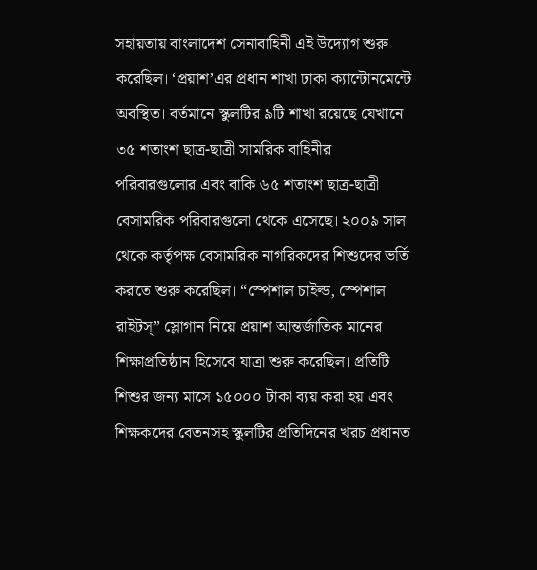সহায়তায় বাংলাদেশ সেনাবাহিনী এই উদ্যোগ শুরু করেছিল। ‘প্রয়াশ’এর প্রধান শাখা ঢাকা ক্যান্টোনমেন্টে অবস্থিত। বর্তমানে স্কুলটির ৯টি শাখা রয়েছে যেখানে ৩৫ শতাংশ ছাত্র-ছাত্রী সামরিক বাহিনীর পরিবারগুলোর এবং বাকি ৬৫ শতাংশ ছাত্র-ছাত্রী বেসামরিক পরিবারগুলো থেকে এসেছে। ২০০৯ সাল থেকে কর্তৃপক্ষ বেসামরিক নাগরিকদের শিশুদের ভর্তি করতে শুরু করেছিল। “স্পেশাল চাইল্ড, স্পেশাল রাইটস্” স্লোগান নিয়ে প্রয়াশ আন্তর্জাতিক মানের শিক্ষাপ্রতিষ্ঠান হিসেবে যাত্রা শুরু করেছিল। প্রতিটি শিশুর জন্য মাসে ১৫০০০ টাকা ব্যয় করা হয় এবং শিক্ষকদের বেতনসহ স্কুলটির প্রতিদিনের খরচ প্রধানত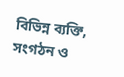বিভিন্ন ব্যক্তি, সংগঠন ও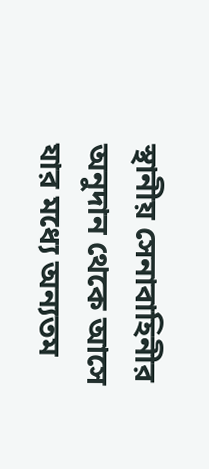স্থানীয় সেনাবাহিনীর অনুদান থেকে আসে যার মধ্যে অন্যতম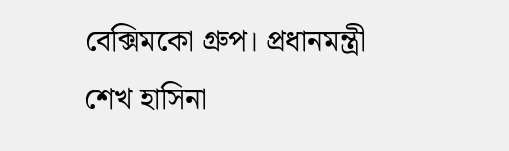বেক্সিমকো গ্রুপ। প্রধানমন্ত্রী শেখ হাসিনা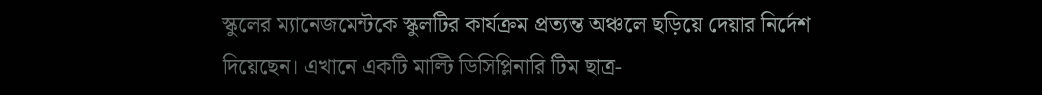স্কুলের ম্যানেজমেন্টকে স্কুলটির কার্যক্রম প্রত্যন্ত অঞ্চলে ছড়িয়ে দেয়ার নির্দেশ দিয়েছেন। এখানে একটি মাল্টি ডিসিপ্লিনারি টিম ছাত্র-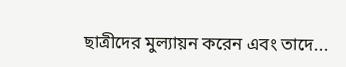ছাত্রীদের মুল্যায়ন করেন এবং তাদে...